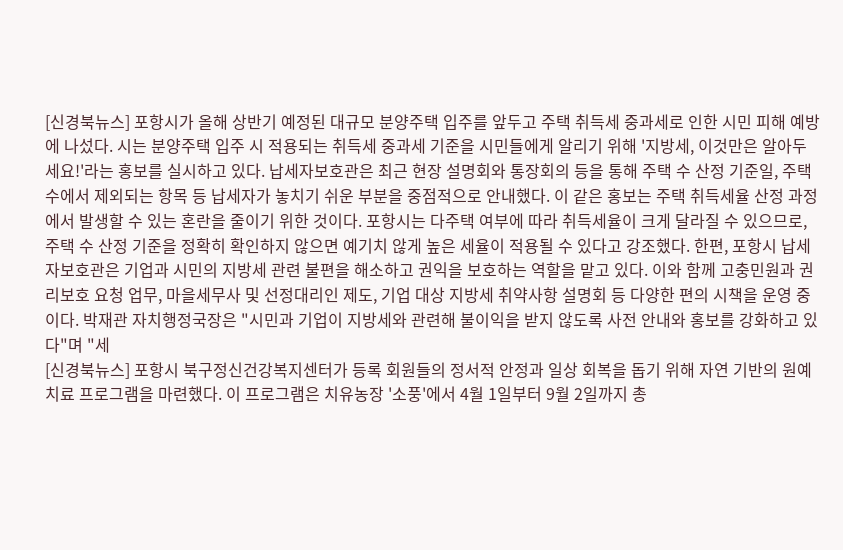[신경북뉴스] 포항시가 올해 상반기 예정된 대규모 분양주택 입주를 앞두고 주택 취득세 중과세로 인한 시민 피해 예방에 나섰다. 시는 분양주택 입주 시 적용되는 취득세 중과세 기준을 시민들에게 알리기 위해 '지방세, 이것만은 알아두세요!'라는 홍보를 실시하고 있다. 납세자보호관은 최근 현장 설명회와 통장회의 등을 통해 주택 수 산정 기준일, 주택 수에서 제외되는 항목 등 납세자가 놓치기 쉬운 부분을 중점적으로 안내했다. 이 같은 홍보는 주택 취득세율 산정 과정에서 발생할 수 있는 혼란을 줄이기 위한 것이다. 포항시는 다주택 여부에 따라 취득세율이 크게 달라질 수 있으므로, 주택 수 산정 기준을 정확히 확인하지 않으면 예기치 않게 높은 세율이 적용될 수 있다고 강조했다. 한편, 포항시 납세자보호관은 기업과 시민의 지방세 관련 불편을 해소하고 권익을 보호하는 역할을 맡고 있다. 이와 함께 고충민원과 권리보호 요청 업무, 마을세무사 및 선정대리인 제도, 기업 대상 지방세 취약사항 설명회 등 다양한 편의 시책을 운영 중이다. 박재관 자치행정국장은 "시민과 기업이 지방세와 관련해 불이익을 받지 않도록 사전 안내와 홍보를 강화하고 있다"며 "세
[신경북뉴스] 포항시 북구정신건강복지센터가 등록 회원들의 정서적 안정과 일상 회복을 돕기 위해 자연 기반의 원예치료 프로그램을 마련했다. 이 프로그램은 치유농장 '소풍'에서 4월 1일부터 9월 2일까지 총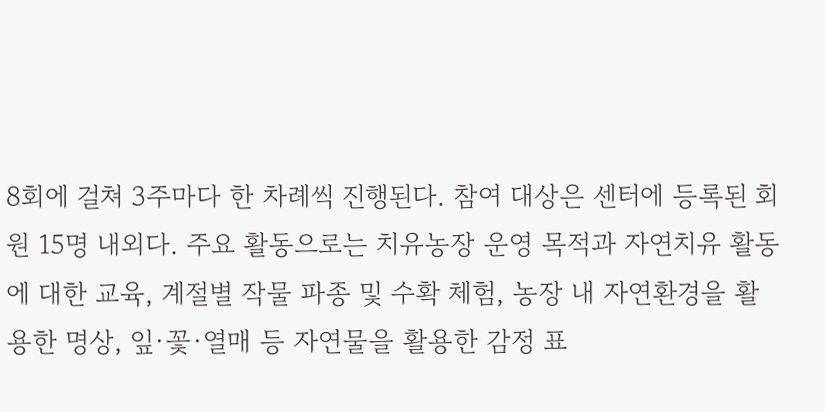8회에 걸쳐 3주마다 한 차례씩 진행된다. 참여 대상은 센터에 등록된 회원 15명 내외다. 주요 활동으로는 치유농장 운영 목적과 자연치유 활동에 대한 교육, 계절별 작물 파종 및 수확 체험, 농장 내 자연환경을 활용한 명상, 잎·꽃·열매 등 자연물을 활용한 감정 표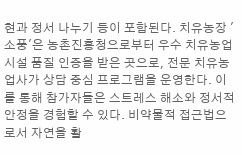현과 정서 나누기 등이 포함된다. 치유농장 '소풍'은 농촌진흥청으로부터 우수 치유농업시설 품질 인증을 받은 곳으로, 전문 치유농업사가 상담 중심 프로그램을 운영한다. 이를 통해 참가자들은 스트레스 해소와 정서적 안정을 경험할 수 있다. 비약물적 접근법으로서 자연을 활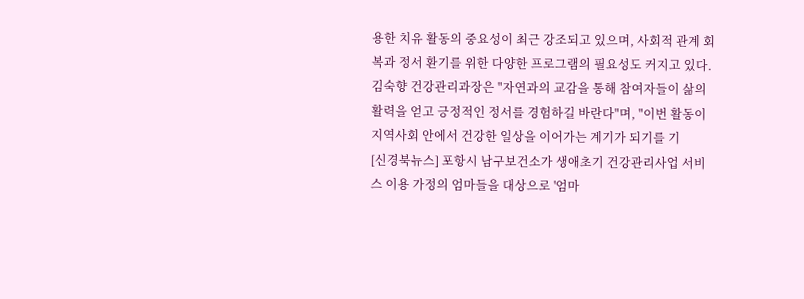용한 치유 활동의 중요성이 최근 강조되고 있으며, 사회적 관계 회복과 정서 환기를 위한 다양한 프로그램의 필요성도 커지고 있다. 김숙향 건강관리과장은 "자연과의 교감을 통해 참여자들이 삶의 활력을 얻고 긍정적인 정서를 경험하길 바란다"며, "이번 활동이 지역사회 안에서 건강한 일상을 이어가는 계기가 되기를 기
[신경북뉴스] 포항시 남구보건소가 생애초기 건강관리사업 서비스 이용 가정의 엄마들을 대상으로 '엄마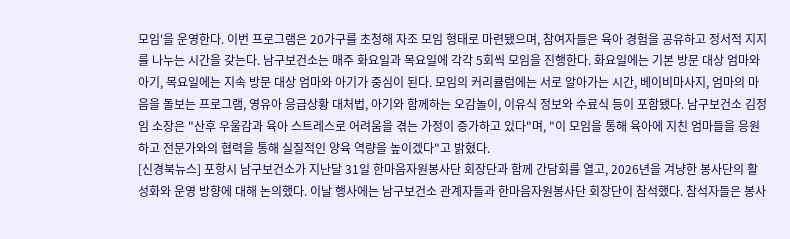모임'을 운영한다. 이번 프로그램은 20가구를 초청해 자조 모임 형태로 마련됐으며, 참여자들은 육아 경험을 공유하고 정서적 지지를 나누는 시간을 갖는다. 남구보건소는 매주 화요일과 목요일에 각각 5회씩 모임을 진행한다. 화요일에는 기본 방문 대상 엄마와 아기, 목요일에는 지속 방문 대상 엄마와 아기가 중심이 된다. 모임의 커리큘럼에는 서로 알아가는 시간, 베이비마사지, 엄마의 마음을 돌보는 프로그램, 영유아 응급상황 대처법, 아기와 함께하는 오감놀이, 이유식 정보와 수료식 등이 포함됐다. 남구보건소 김정임 소장은 "산후 우울감과 육아 스트레스로 어려움을 겪는 가정이 증가하고 있다"며, "이 모임을 통해 육아에 지친 엄마들을 응원하고 전문가와의 협력을 통해 실질적인 양육 역량을 높이겠다"고 밝혔다.
[신경북뉴스] 포항시 남구보건소가 지난달 31일 한마음자원봉사단 회장단과 함께 간담회를 열고, 2026년을 겨냥한 봉사단의 활성화와 운영 방향에 대해 논의했다. 이날 행사에는 남구보건소 관계자들과 한마음자원봉사단 회장단이 참석했다. 참석자들은 봉사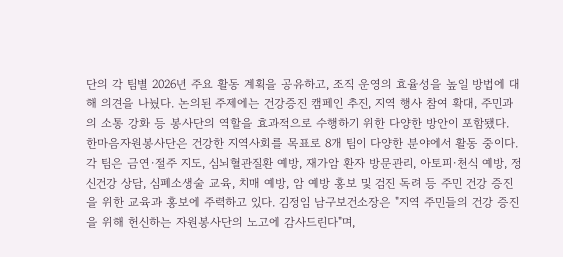단의 각 팀별 2026년 주요 활동 계획을 공유하고, 조직 운영의 효율성을 높일 방법에 대해 의견을 나눴다. 논의된 주제에는 건강증진 캠페인 추진, 지역 행사 참여 확대, 주민과의 소통 강화 등 봉사단의 역할을 효과적으로 수행하기 위한 다양한 방안이 포함됐다. 한마음자원봉사단은 건강한 지역사회를 목표로 8개 팀이 다양한 분야에서 활동 중이다. 각 팀은 금연·절주 지도, 심뇌혈관질환 예방, 재가암 환자 방문관리, 아토피·천식 예방, 정신건강 상담, 심폐소생술 교육, 치매 예방, 암 예방 홍보 및 검진 독려 등 주민 건강 증진을 위한 교육과 홍보에 주력하고 있다. 김정임 남구보건소장은 "지역 주민들의 건강 증진을 위해 헌신하는 자원봉사단의 노고에 감사드린다"며,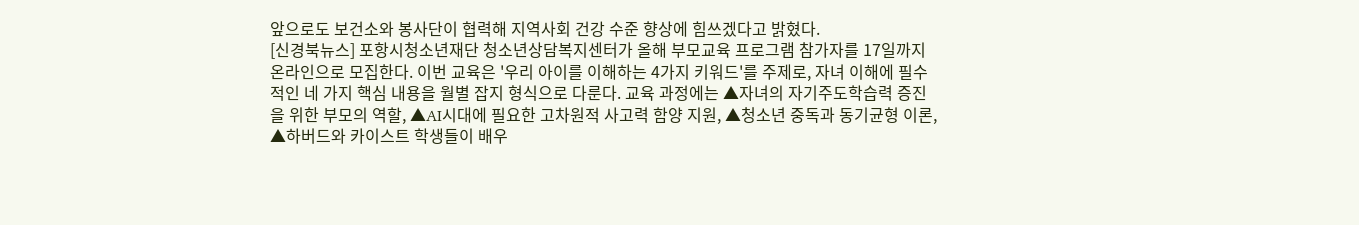앞으로도 보건소와 봉사단이 협력해 지역사회 건강 수준 향상에 힘쓰겠다고 밝혔다.
[신경북뉴스] 포항시청소년재단 청소년상담복지센터가 올해 부모교육 프로그램 참가자를 17일까지 온라인으로 모집한다. 이번 교육은 '우리 아이를 이해하는 4가지 키워드'를 주제로, 자녀 이해에 필수적인 네 가지 핵심 내용을 월별 잡지 형식으로 다룬다. 교육 과정에는 ▲자녀의 자기주도학습력 증진을 위한 부모의 역할, ▲AI시대에 필요한 고차원적 사고력 함양 지원, ▲청소년 중독과 동기균형 이론, ▲하버드와 카이스트 학생들이 배우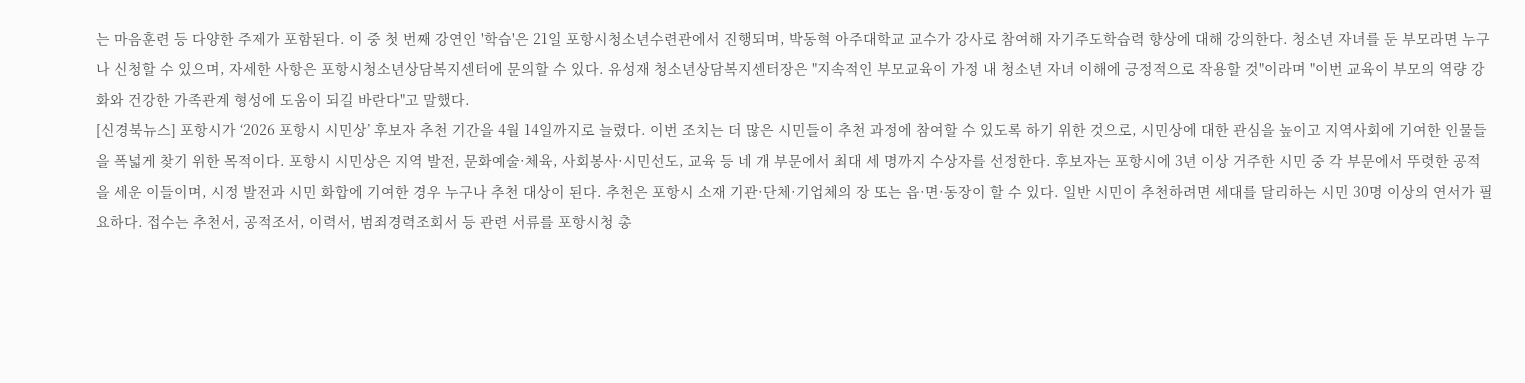는 마음훈련 등 다양한 주제가 포함된다. 이 중 첫 번째 강연인 '학습'은 21일 포항시청소년수련관에서 진행되며, 박동혁 아주대학교 교수가 강사로 참여해 자기주도학습력 향상에 대해 강의한다. 청소년 자녀를 둔 부모라면 누구나 신청할 수 있으며, 자세한 사항은 포항시청소년상담복지센터에 문의할 수 있다. 유성재 청소년상담복지센터장은 "지속적인 부모교육이 가정 내 청소년 자녀 이해에 긍정적으로 작용할 것"이라며 "이번 교육이 부모의 역량 강화와 건강한 가족관계 형성에 도움이 되길 바란다"고 말했다.
[신경북뉴스] 포항시가 ‘2026 포항시 시민상’ 후보자 추천 기간을 4월 14일까지로 늘렸다. 이번 조치는 더 많은 시민들이 추천 과정에 참여할 수 있도록 하기 위한 것으로, 시민상에 대한 관심을 높이고 지역사회에 기여한 인물들을 폭넓게 찾기 위한 목적이다. 포항시 시민상은 지역 발전, 문화예술·체육, 사회봉사·시민선도, 교육 등 네 개 부문에서 최대 세 명까지 수상자를 선정한다. 후보자는 포항시에 3년 이상 거주한 시민 중 각 부문에서 뚜렷한 공적을 세운 이들이며, 시정 발전과 시민 화합에 기여한 경우 누구나 추천 대상이 된다. 추천은 포항시 소재 기관·단체·기업체의 장 또는 읍·면·동장이 할 수 있다. 일반 시민이 추천하려면 세대를 달리하는 시민 30명 이상의 연서가 필요하다. 접수는 추천서, 공적조서, 이력서, 범죄경력조회서 등 관련 서류를 포항시청 총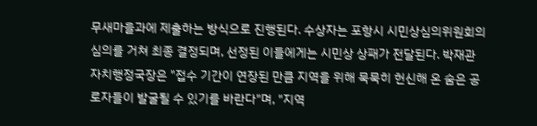무새마을과에 제출하는 방식으로 진행된다. 수상자는 포항시 시민상심의위원회의 심의를 거쳐 최종 결정되며, 선정된 이들에게는 시민상 상패가 전달된다. 박재관 자치행정국장은 "접수 기간이 연장된 만큼 지역을 위해 묵묵히 헌신해 온 숨은 공로자들이 발굴될 수 있기를 바란다"며, "지역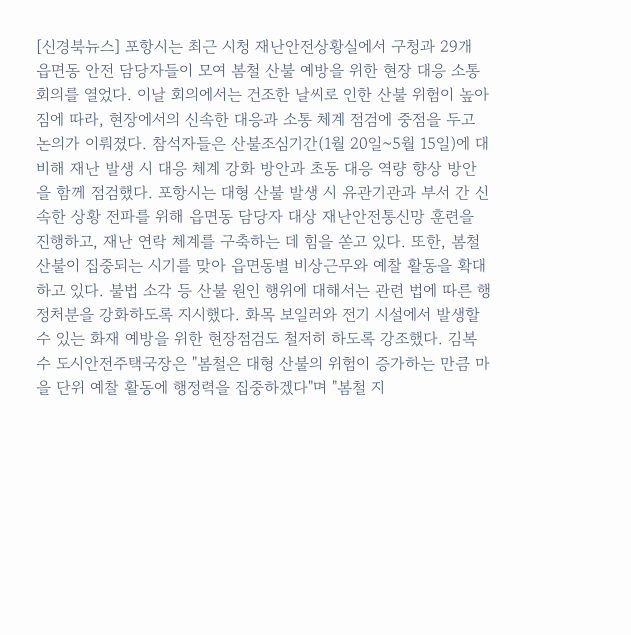[신경북뉴스] 포항시는 최근 시청 재난안전상황실에서 구청과 29개 읍면동 안전 담당자들이 모여 봄철 산불 예방을 위한 현장 대응 소통 회의를 열었다. 이날 회의에서는 건조한 날씨로 인한 산불 위험이 높아짐에 따라, 현장에서의 신속한 대응과 소통 체계 점검에 중점을 두고 논의가 이뤄졌다. 참석자들은 산불조심기간(1월 20일~5월 15일)에 대비해 재난 발생 시 대응 체계 강화 방안과 초동 대응 역량 향상 방안을 함께 점검했다. 포항시는 대형 산불 발생 시 유관기관과 부서 간 신속한 상황 전파를 위해 읍면동 담당자 대상 재난안전통신망 훈련을 진행하고, 재난 연락 체계를 구축하는 데 힘을 쏟고 있다. 또한, 봄철 산불이 집중되는 시기를 맞아 읍면동별 비상근무와 예찰 활동을 확대하고 있다. 불법 소각 등 산불 원인 행위에 대해서는 관련 법에 따른 행정처분을 강화하도록 지시했다. 화목 보일러와 전기 시설에서 발생할 수 있는 화재 예방을 위한 현장점검도 철저히 하도록 강조했다. 김복수 도시안전주택국장은 "봄철은 대형 산불의 위험이 증가하는 만큼 마을 단위 예찰 활동에 행정력을 집중하겠다"며 "봄철 지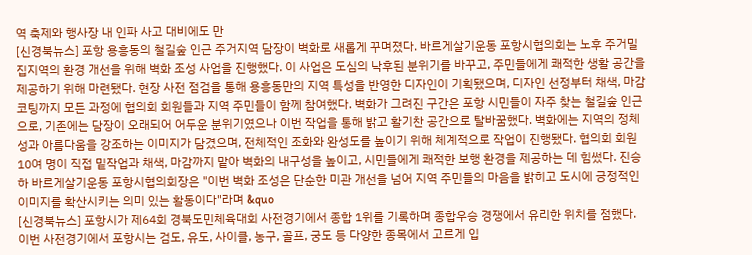역 축제와 행사장 내 인파 사고 대비에도 만
[신경북뉴스] 포항 용흥동의 철길숲 인근 주거지역 담장이 벽화로 새롭게 꾸며졌다. 바르게살기운동 포항시협의회는 노후 주거밀집지역의 환경 개선을 위해 벽화 조성 사업을 진행했다. 이 사업은 도심의 낙후된 분위기를 바꾸고, 주민들에게 쾌적한 생활 공간을 제공하기 위해 마련됐다. 현장 사전 점검을 통해 용흥동만의 지역 특성을 반영한 디자인이 기획됐으며, 디자인 선정부터 채색, 마감 코팅까지 모든 과정에 협의회 회원들과 지역 주민들이 함께 참여했다. 벽화가 그려진 구간은 포항 시민들이 자주 찾는 철길숲 인근으로, 기존에는 담장이 오래되어 어두운 분위기였으나 이번 작업을 통해 밝고 활기찬 공간으로 탈바꿈했다. 벽화에는 지역의 정체성과 아름다움을 강조하는 이미지가 담겼으며, 전체적인 조화와 완성도를 높이기 위해 체계적으로 작업이 진행됐다. 협의회 회원 10여 명이 직접 밑작업과 채색, 마감까지 맡아 벽화의 내구성을 높이고, 시민들에게 쾌적한 보행 환경을 제공하는 데 힘썼다. 진승하 바르게살기운동 포항시협의회장은 "이번 벽화 조성은 단순한 미관 개선을 넘어 지역 주민들의 마음을 밝히고 도시에 긍정적인 이미지를 확산시키는 의미 있는 활동이다"라며 &quo
[신경북뉴스] 포항시가 제64회 경북도민체육대회 사전경기에서 종합 1위를 기록하며 종합우승 경쟁에서 유리한 위치를 점했다. 이번 사전경기에서 포항시는 검도, 유도, 사이클, 농구, 골프, 궁도 등 다양한 종목에서 고르게 입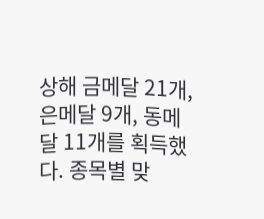상해 금메달 21개, 은메달 9개, 동메달 11개를 획득했다. 종목별 맞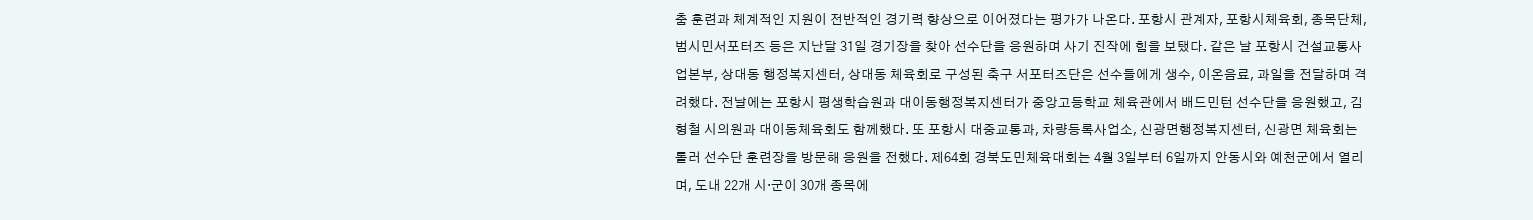춤 훈련과 체계적인 지원이 전반적인 경기력 향상으로 이어졌다는 평가가 나온다. 포항시 관계자, 포항시체육회, 종목단체, 범시민서포터즈 등은 지난달 31일 경기장을 찾아 선수단을 응원하며 사기 진작에 힘을 보탰다. 같은 날 포항시 건설교통사업본부, 상대동 행정복지센터, 상대동 체육회로 구성된 축구 서포터즈단은 선수들에게 생수, 이온음료, 과일을 전달하며 격려했다. 전날에는 포항시 평생학습원과 대이동행정복지센터가 중앙고등학교 체육관에서 배드민턴 선수단을 응원했고, 김형철 시의원과 대이동체육회도 함께했다. 또 포항시 대중교통과, 차량등록사업소, 신광면행정복지센터, 신광면 체육회는 롤러 선수단 훈련장을 방문해 응원을 전했다. 제64회 경북도민체육대회는 4월 3일부터 6일까지 안동시와 예천군에서 열리며, 도내 22개 시·군이 30개 종목에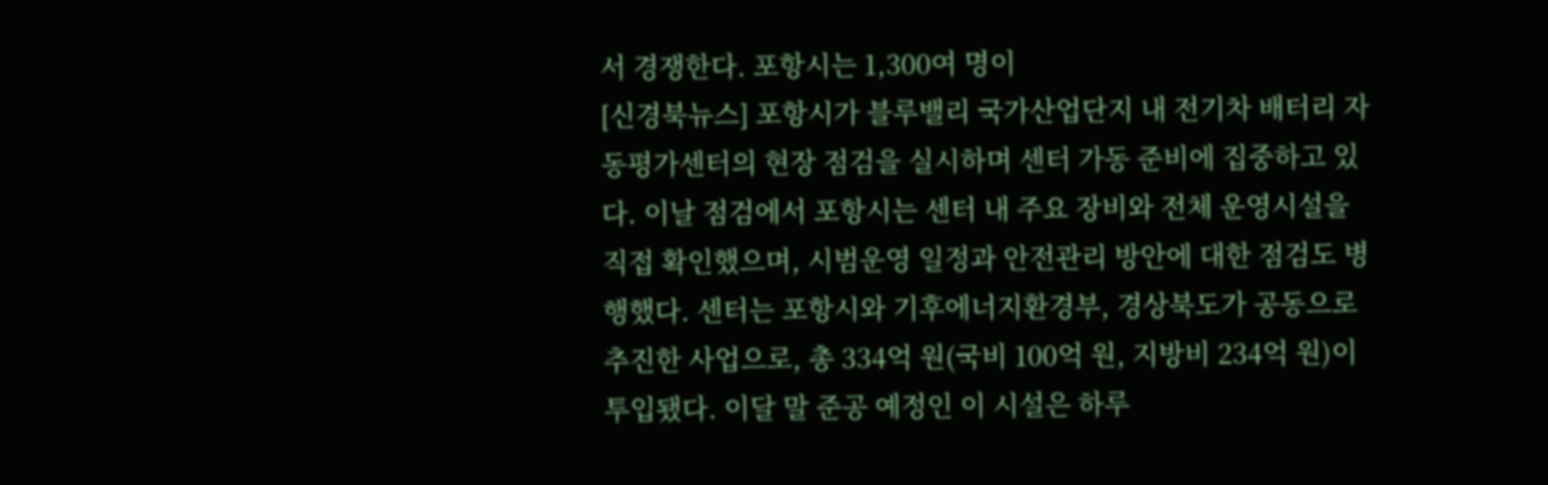서 경쟁한다. 포항시는 1,300여 명이
[신경북뉴스] 포항시가 블루밸리 국가산업단지 내 전기차 배터리 자동평가센터의 현장 점검을 실시하며 센터 가동 준비에 집중하고 있다. 이날 점검에서 포항시는 센터 내 주요 장비와 전체 운영시설을 직접 확인했으며, 시범운영 일정과 안전관리 방안에 대한 점검도 병행했다. 센터는 포항시와 기후에너지환경부, 경상북도가 공동으로 추진한 사업으로, 총 334억 원(국비 100억 원, 지방비 234억 원)이 투입됐다. 이달 말 준공 예정인 이 시설은 하루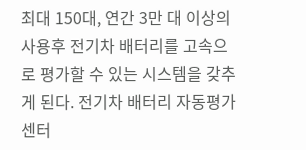최대 150대, 연간 3만 대 이상의 사용후 전기차 배터리를 고속으로 평가할 수 있는 시스템을 갖추게 된다. 전기차 배터리 자동평가센터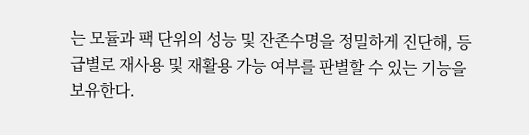는 모듈과 팩 단위의 성능 및 잔존수명을 정밀하게 진단해, 등급별로 재사용 및 재활용 가능 여부를 판별할 수 있는 기능을 보유한다.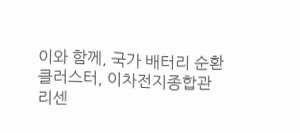이와 함께, 국가 배터리 순환 클러스터, 이차전지종합관리센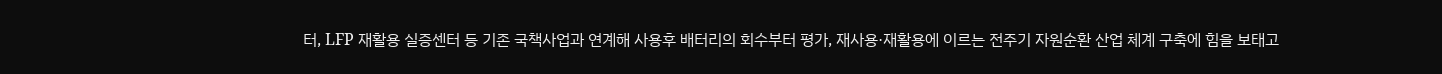터, LFP 재활용 실증센터 등 기존 국책사업과 연계해 사용후 배터리의 회수부터 평가, 재사용·재활용에 이르는 전주기 자원순환 산업 체계 구축에 힘을 보태고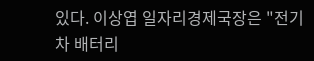있다. 이상엽 일자리경제국장은 "전기차 배터리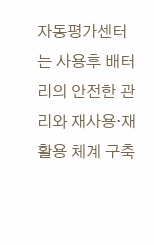자동평가센터는 사용후 배터리의 안전한 관리와 재사용·재활용 체계 구축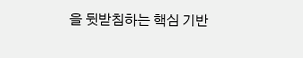을 뒷받침하는 핵심 기반